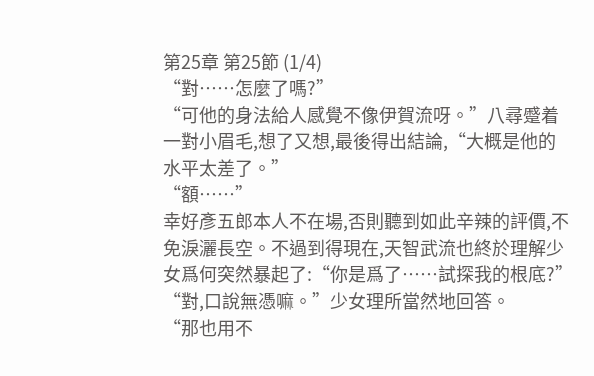第25章 第25節 (1/4)
“對……怎麼了嗎?”
“可他的身法給人感覺不像伊賀流呀。”八尋蹙着一對小眉毛,想了又想,最後得出結論,“大概是他的水平太差了。”
“額……”
幸好彥五郎本人不在場,否則聽到如此辛辣的評價,不免淚灑長空。不過到得現在,天智武流也終於理解少女爲何突然暴起了:“你是爲了……試探我的根底?”
“對,口說無憑嘛。”少女理所當然地回答。
“那也用不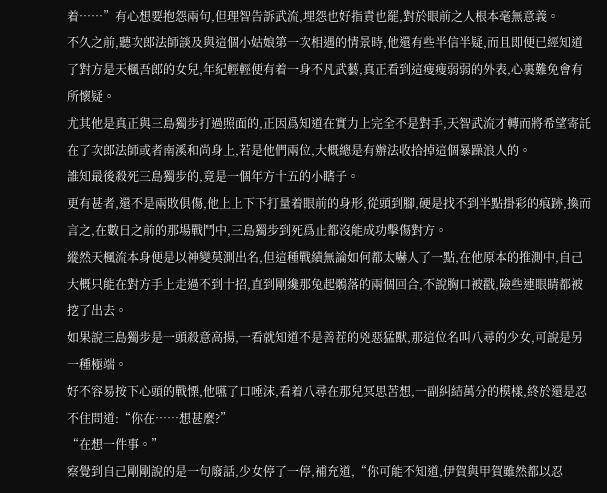着……”有心想要抱怨兩句,但理智告訴武流,埋怨也好指責也罷,對於眼前之人根本毫無意義。
不久之前,聽次郎法師談及與這個小姑娘第一次相遇的情景時,他還有些半信半疑,而且即便已經知道了對方是天楓吾郎的女兒,年紀輕輕便有着一身不凡武藝,真正看到這瘦瘦弱弱的外表,心裏難免會有所懷疑。
尤其他是真正與三島獨步打過照面的,正因爲知道在實力上完全不是對手,天智武流才轉而將希望寄託在了次郎法師或者南溪和尚身上,若是他們兩位,大概總是有辦法收拾掉這個暴躁浪人的。
誰知最後殺死三島獨步的,竟是一個年方十五的小瞎子。
更有甚者,還不是兩敗俱傷,他上上下下打量着眼前的身形,從頭到腳,硬是找不到半點掛彩的痕跡,換而言之,在數日之前的那場戰鬥中,三島獨步到死爲止都沒能成功擊傷對方。
縱然天楓流本身便是以神變莫測出名,但這種戰績無論如何都太嚇人了一點,在他原本的推測中,自己大概只能在對方手上走過不到十招,直到剛纔那兔起鶻落的兩個回合,不說胸口被戳,險些連眼睛都被挖了出去。
如果說三島獨步是一頭殺意高揚,一看就知道不是善茬的兇惡猛獸,那這位名叫八尋的少女,可說是另一種極端。
好不容易按下心頭的戰慄,他嚥了口唾沫,看着八尋在那兒冥思苦想,一副糾結萬分的模樣,終於還是忍不住問道:“你在……想甚麼?”
“在想一件事。”
察覺到自己剛剛說的是一句廢話,少女停了一停,補充道,“你可能不知道,伊賀與甲賀雖然都以忍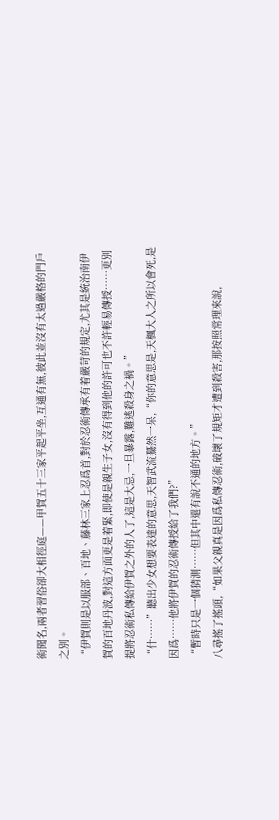術聞名,兩者習俗卻大相徑庭——甲賀五十三家平起平坐,互通有無,彼此並沒有太過嚴格的門戶之別。
“伊賀則是以服部、百地、藤林三家上忍爲首,對於忍術傳承有着嚴苛的規定,尤其是統治南伊賀的百地丹波,對這方面更是着緊,即使是親生子女,沒有得到他的許可也不許輕易傳授……更別提將忍術私傳給伊賀之外的人了,這是大忌,一旦暴露,難逃殺身之禍。”
“什……”聽出少女想要表達的意思,天智武流驀然一呆,“你的意思是,天楓大人之所以會死,是因爲……他將伊賀的忍術傳授給了我們?”
“暫時只是一個猜測……但其中還有說不通的地方。”
八尋搖了搖頭,“如果父親真是因爲私傳忍術,破壞了規矩才遭到殺害,那按照常理來說,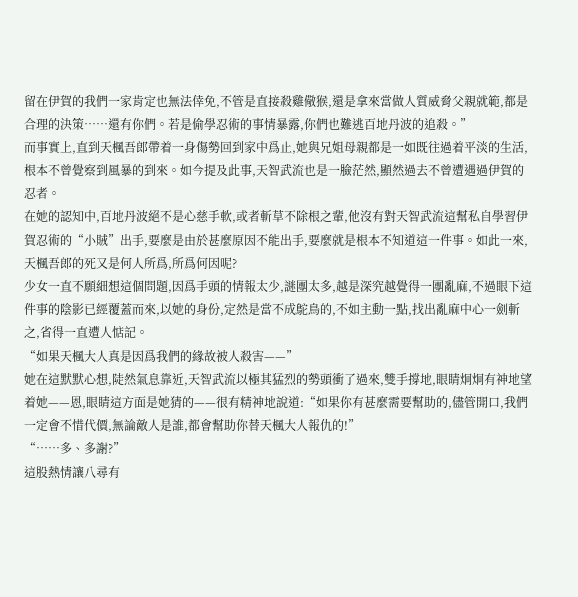留在伊賀的我們一家肯定也無法倖免,不管是直接殺雞儆猴,還是拿來當做人質威脅父親就範,都是合理的決策……還有你們。若是偷學忍術的事情暴露,你們也難逃百地丹波的追殺。”
而事實上,直到天楓吾郎帶着一身傷勢回到家中爲止,她與兄姐母親都是一如既往過着平淡的生活,根本不曾覺察到風暴的到來。如今提及此事,天智武流也是一臉茫然,顯然過去不曾遭遇過伊賀的忍者。
在她的認知中,百地丹波絕不是心慈手軟,或者斬草不除根之輩,他沒有對天智武流這幫私自學習伊賀忍術的“小賊”出手,要麼是由於甚麼原因不能出手,要麼就是根本不知道這一件事。如此一來,天楓吾郎的死又是何人所爲,所爲何因呢?
少女一直不願細想這個問題,因爲手頭的情報太少,謎團太多,越是深究越覺得一團亂麻,不過眼下這件事的陰影已經覆蓋而來,以她的身份,定然是當不成鴕鳥的,不如主動一點,找出亂麻中心一劍斬之,省得一直遭人惦記。
“如果天楓大人真是因爲我們的緣故被人殺害——”
她在這默默心想,陡然氣息靠近,天智武流以極其猛烈的勢頭衝了過來,雙手撐地,眼睛炯炯有神地望着她——恩,眼睛這方面是她猜的——很有精神地說道:“如果你有甚麼需要幫助的,儘管開口,我們一定會不惜代價,無論敵人是誰,都會幫助你替天楓大人報仇的!”
“……多、多謝?”
這股熱情讓八尋有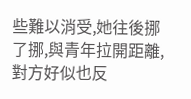些難以消受,她往後挪了挪,與青年拉開距離,對方好似也反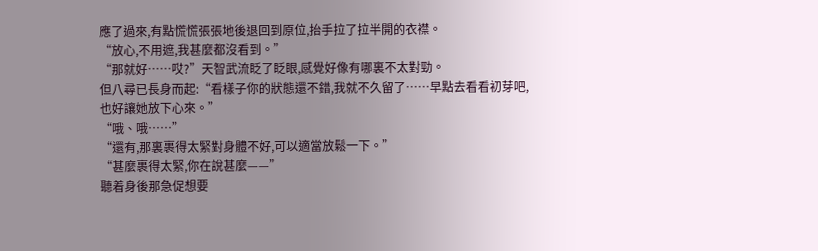應了過來,有點慌慌張張地後退回到原位,抬手拉了拉半開的衣襟。
“放心,不用遮,我甚麼都沒看到。”
“那就好……哎?”天智武流眨了眨眼,感覺好像有哪裏不太對勁。
但八尋已長身而起:“看樣子你的狀態還不錯,我就不久留了……早點去看看初芽吧,也好讓她放下心來。”
“哦、哦……”
“還有,那裏裹得太緊對身體不好,可以適當放鬆一下。”
“甚麼裹得太緊,你在說甚麼——”
聽着身後那急促想要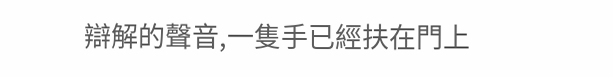辯解的聲音,一隻手已經扶在門上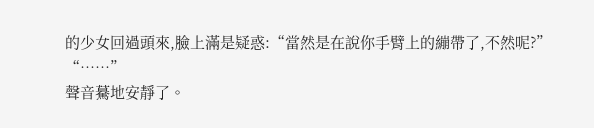的少女回過頭來,臉上滿是疑惑:“當然是在說你手臂上的繃帶了,不然呢?”
“……”
聲音驀地安靜了。